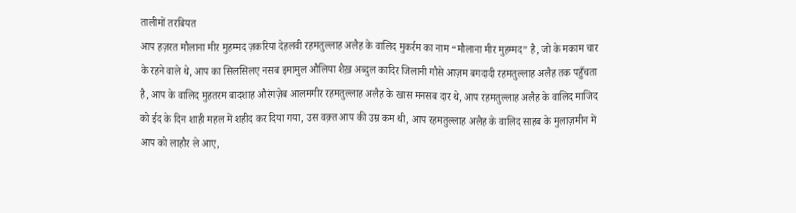तालीमों तरबियत
आप हज़रत मौलाना मीर मुहम्मद ज़करिया देहलवी रहमतुल्लाह अलैह के वालिद मुकर्रम का नाम “मौलाना मीर मुहम्मद” है, जो के मकाम चार के रहने वाले थे, आप का सिलसिलए नसब इमामुल औलिया शैख़ अब्दुल कादिर जिलानी गौसे आज़म बगदादी रहमतुल्लाह अलैह तक पहुँचता है, आप के वालिद मुहतरम बादशाह औरंगज़ेब आलमगीर रहमतुल्लाह अलैह के खास मनसब दार थे, आप रहमतुल्लाह अलैह के वालिद माजिद को ईद के दिन शाही महल में शहीद कर दिया गया, उस वक़्त आप की उम्र कम थी, आप रहमतुल्लाह अलैह के वालिद साहब के मुलाज़मीन में आप को लाहौर ले आए,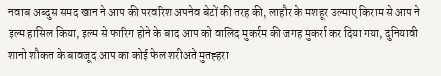नवाब अब्दुस समद खान ने आप की परवरिश अपनेव बेटों की तरह की, लाहौर के मशहूर उल्माए किराम से आप ने इल्म हासिल किया, इल्म से फारिग होने के बाद आप को वालिद मुकर्रम की जगह मुकर्रा कर दिया गया, दुनियावी शानो शौकत के बावजूद आप का कोई फेल शरीअते मुतह्हरा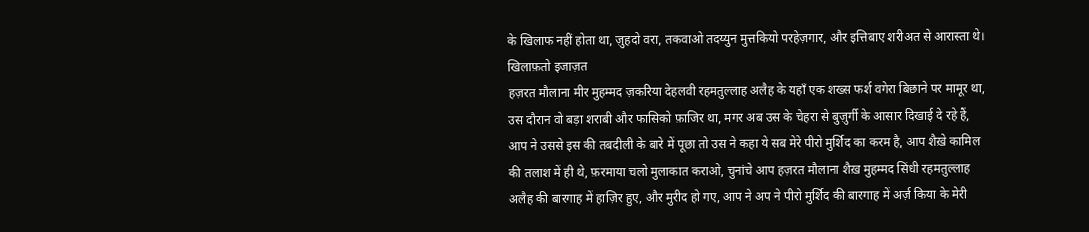के खिलाफ नहीं होता था, ज़ुहदो वरा, तकवाओ तदय्युन मुत्तकियो परहेज़गार, और इत्तिबाए शरीअत से आरास्ता थे।
खिलाफ़तो इजाज़त
हज़रत मौलाना मीर मुहम्मद ज़करिया देहलवी रहमतुल्लाह अलैह के यहाँ एक शख्स फर्श वगेरा बिछाने पर मामूर था, उस दौरान वो बड़ा शराबी और फासिको फ़ाजिर था, मगर अब उस के चेहरा से बुज़ुर्गी के आसार दिखाई दे रहे हैं, आप ने उससे इस की तबदीली के बारे में पूछा तो उस ने कहा ये सब मेरे पीरो मुर्शिद का करम है, आप शैख़े कामिल की तलाश में ही थे, फ़रमाया चलो मुलाकात कराओ, चुनांचे आप हज़रत मौलाना शैख़ मुहम्मद सिंधी रहमतुल्लाह अलैह की बारगाह में हाज़िर हुए, और मुरीद हो गए, आप ने अप ने पीरो मुर्शिद की बारगाह में अर्ज़ किया के मेरी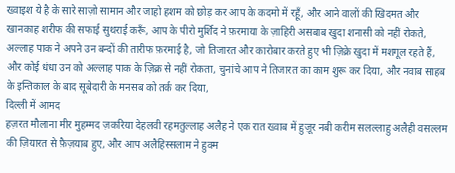ख्वाइश ये है के सारे साज़ो सामान और जाहो हशम को छोड़ कर आप के कदमो में रहूँ, और आने वालों की खिदमत और खानकाह शरीफ की सफाई सुथराई करूँ, आप के पीरो मुर्शिद ने फ़रमाया के ज़ाहिरी असबाब खुदा शनासी को नहीं रोकते, अल्लाह पाक ने अपने उन बन्दों की तारीफ फ़रमाई है, जो तिजारत और कारोबार करते हुए भी ज़िक्रे खुदा में मशगूल रहते हैं, और कोई धंधा उन को अल्लाह पाक के ज़िक्र से नहीं रोकता, चुनांचे आप ने तिजारत का काम शुरू कर दिया, और नवाब साहब के इन्तिकाल के बाद सूबेदारी के मनसब को तर्क कर दिया,
दिल्ली में आमद
हज़रत मौलाना मीर मुहम्मद ज़करिया देहलवी रहमतुल्लाह अलैह ने एक रात ख्वाब में हुज़ूर नबी करीम सलल्लाहु अलैही वसल्लम की ज़ियारत से फ़ैज़याब हुए, और आप अलैहिस्सलाम ने हुक्म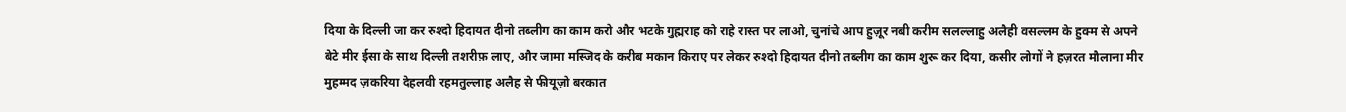दिया के दिल्ली जा कर रुश्दो हिदायत दीनो तब्लीग का काम करो और भटके गुह्मराह को राहे रास्त पर लाओ, चुनांचे आप हुज़ूर नबी करीम सलल्लाहु अलैही वसल्लम के हुक्म से अपने बेटे मीर ईसा के साथ दिल्ली तशरीफ़ लाए, और जामा मस्जिद के करीब मकान किराए पर लेकर रुश्दो हिदायत दीनो तब्लीग का काम शुरू कर दिया, कसीर लोगों ने हज़रत मौलाना मीर मुहम्मद ज़करिया देहलवी रहमतुल्लाह अलैह से फीयूज़ो बरकात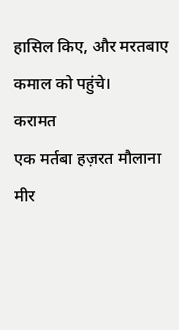हासिल किए, और मरतबाए कमाल को पहुंचे।
करामत
एक मर्तबा हज़रत मौलाना मीर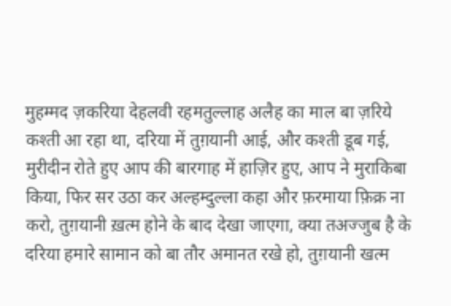मुहम्मद ज़करिया देहलवी रहमतुल्लाह अलैह का माल बा ज़रिये कश्ती आ रहा था, दरिया में तुग़यानी आई, और कश्ती डूब गई, मुरीदीन रोते हुए आप की बारगाह में हाज़िर हुए, आप ने मुराकिबा किया, फिर सर उठा कर अल्हम्दुल्ला कहा और फ़रमाया फ़िक्र ना करो, तुग़यानी ख़त्म होने के बाद देखा जाएगा, क्या तअज्जुब है के दरिया हमारे सामान को बा तौर अमानत रखे हो, तुग़यानी खत्म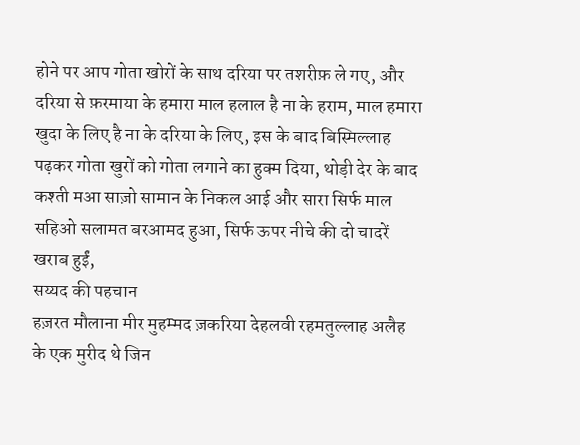होने पर आप गोता खोरों के साथ दरिया पर तशरीफ़ ले गए, और दरिया से फ़रमाया के हमारा माल हलाल है ना के हराम, माल हमारा खुदा के लिए है ना के दरिया के लिए, इस के बाद बिस्मिल्लाह पढ़कर गोता खुरों को गोता लगाने का हुक्म दिया, थोड़ी देर के बाद कश्ती मआ साज़ो सामान के निकल आई और सारा सिर्फ माल सहिओ सलामत बरआमद हुआ, सिर्फ ऊपर नीचे की दो चादरें खराब हुईं,
सय्यद की पहचान
हज़रत मौलाना मीर मुहम्मद ज़करिया देहलवी रहमतुल्लाह अलैह के एक मुरीद थे जिन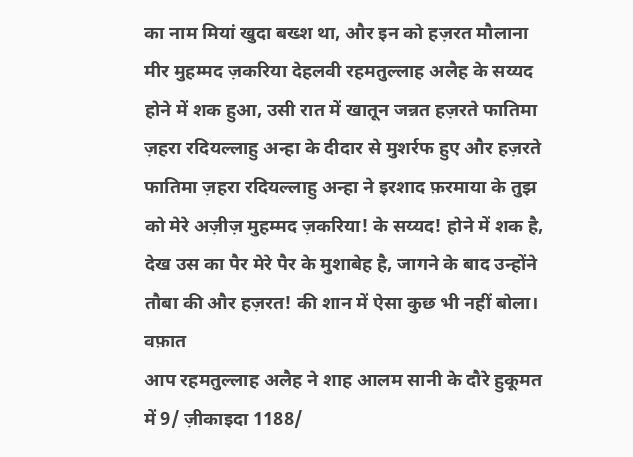का नाम मियां खुदा बख्श था, और इन को हज़रत मौलाना मीर मुहम्मद ज़करिया देहलवी रहमतुल्लाह अलैह के सय्यद होने में शक हुआ, उसी रात में खातून जन्नत हज़रते फातिमा ज़हरा रदियल्लाहु अन्हा के दीदार से मुशर्रफ हुए और हज़रते फातिमा ज़हरा रदियल्लाहु अन्हा ने इरशाद फ़रमाया के तुझ को मेरे अज़ीज़ मुहम्मद ज़करिया! के सय्यद! होने में शक है, देख उस का पैर मेरे पैर के मुशाबेह है, जागने के बाद उन्होंने तौबा की और हज़रत! की शान में ऐसा कुछ भी नहीं बोला।
वफ़ात
आप रहमतुल्लाह अलैह ने शाह आलम सानी के दौरे हुकूमत में 9/ ज़ीकाइदा 1188/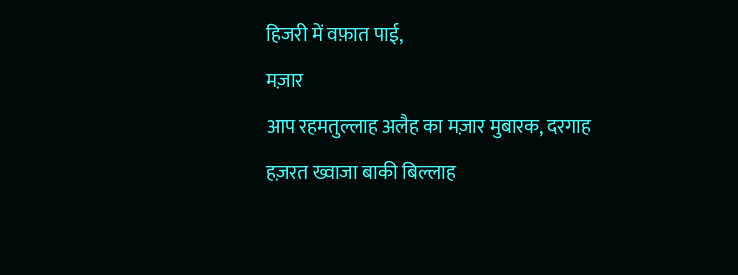हिजरी में वफ़ात पाई,
मज़ार
आप रहमतुल्लाह अलैह का मज़ार मुबारक, दरगाह हज़रत ख्वाजा बाकी बिल्लाह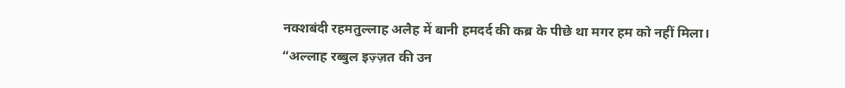नक्शबंदी रहमतुल्लाह अलैह में बानी हमदर्द की कब्र के पीछे था मगर हम को नहीं मिला।
“अल्लाह रब्बुल इज़्ज़त की उन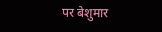पर बेशुमार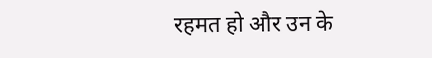रहमत हो और उन के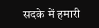सदके में हमारी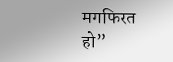मगफिरत हो”